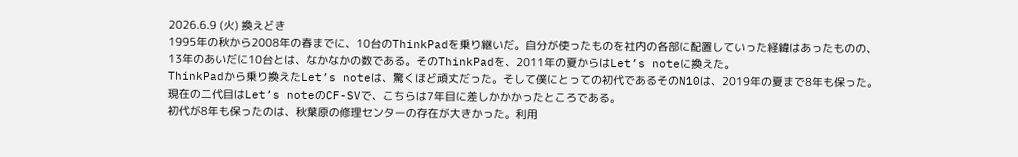2026.6.9 (火) 換えどき
1995年の秋から2008年の春までに、10台のThinkPadを乗り継いだ。自分が使ったものを社内の各部に配置していった経緯はあったものの、13年のあいだに10台とは、なかなかの数である。そのThinkPadを、2011年の夏からはLet’s noteに換えた。
ThinkPadから乗り換えたLet’s noteは、驚くほど頑丈だった。そして僕にとっての初代であるそのN10は、2019年の夏まで8年も保った。現在の二代目はLet’s noteのCF-SVで、こちらは7年目に差しかかかったところである。
初代が8年も保ったのは、秋葉原の修理センターの存在が大きかった。利用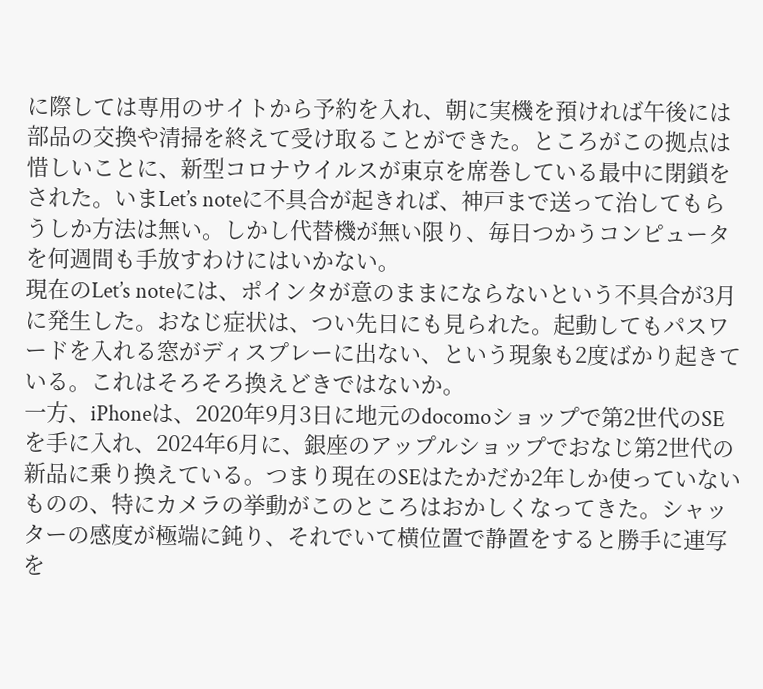に際しては専用のサイトから予約を入れ、朝に実機を預ければ午後には部品の交換や清掃を終えて受け取ることができた。ところがこの拠点は惜しいことに、新型コロナウイルスが東京を席巻している最中に閉鎖をされた。いまLet’s noteに不具合が起きれば、神戸まで送って治してもらうしか方法は無い。しかし代替機が無い限り、毎日つかうコンピュータを何週間も手放すわけにはいかない。
現在のLet’s noteには、ポインタが意のままにならないという不具合が3月に発生した。おなじ症状は、つい先日にも見られた。起動してもパスワードを入れる窓がディスプレーに出ない、という現象も2度ばかり起きている。これはそろそろ換えどきではないか。
一方、iPhoneは、2020年9月3日に地元のdocomoショップで第2世代のSEを手に入れ、2024年6月に、銀座のアップルショップでおなじ第2世代の新品に乗り換えている。つまり現在のSEはたかだか2年しか使っていないものの、特にカメラの挙動がこのところはおかしくなってきた。シャッターの感度が極端に鈍り、それでいて横位置で静置をすると勝手に連写を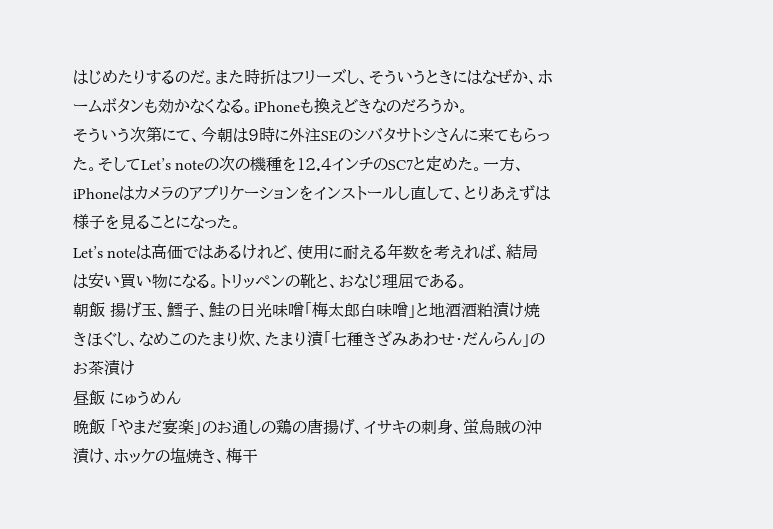はじめたりするのだ。また時折はフリーズし、そういうときにはなぜか、ホームボタンも効かなくなる。iPhoneも換えどきなのだろうか。
そういう次第にて、今朝は9時に外注SEのシバタサトシさんに来てもらった。そしてLet’s noteの次の機種を12.4インチのSC7と定めた。一方、iPhoneはカメラのアプリケーションをインストールし直して、とりあえずは様子を見ることになった。
Let’s noteは高価ではあるけれど、使用に耐える年数を考えれば、結局は安い買い物になる。トリッペンの靴と、おなじ理屈である。
朝飯 揚げ玉、鱈子、鮭の日光味噌「梅太郎白味噌」と地酒酒粕漬け焼きほぐし、なめこのたまり炊、たまり漬「七種きざみあわせ・だんらん」のお茶漬け
昼飯 にゅうめん
晩飯 「やまだ宴楽」のお通しの鶏の唐揚げ、イサキの刺身、蛍烏賊の沖漬け、ホッケの塩焼き、梅干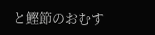と鰹節のおむす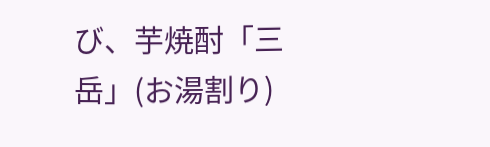び、芋焼酎「三岳」(お湯割り)